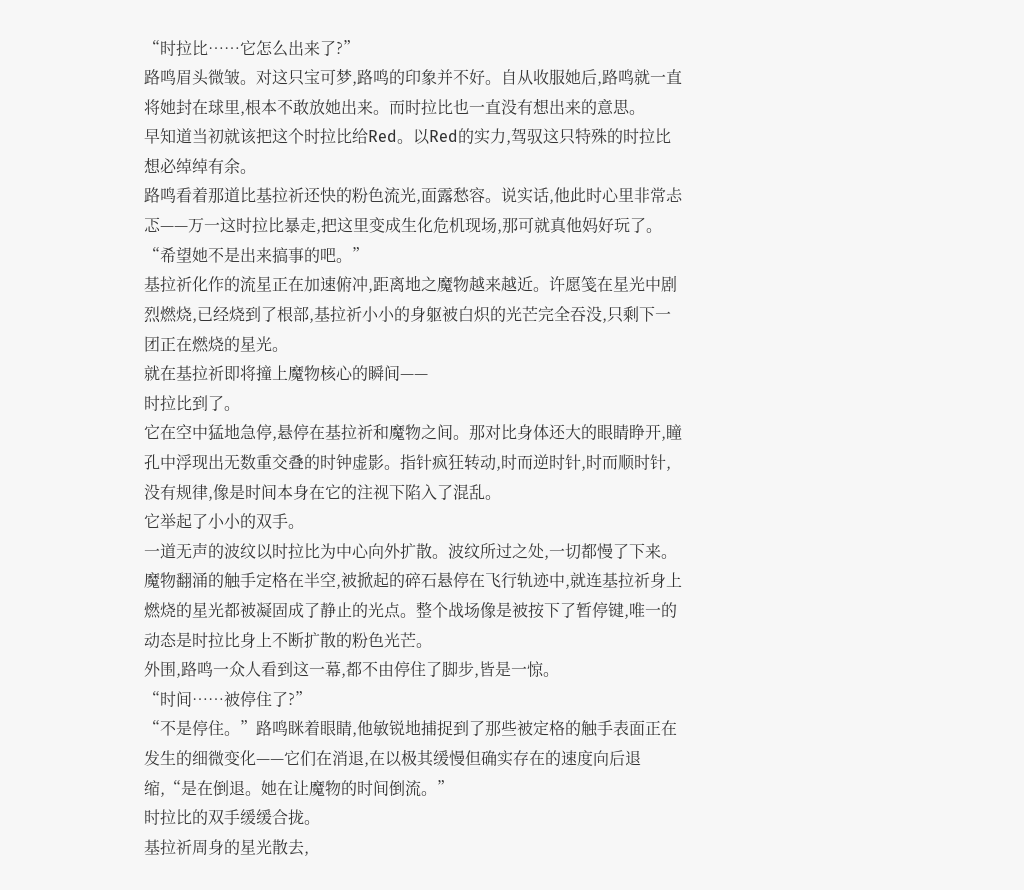“时拉比……它怎么出来了?”
路鸣眉头微皱。对这只宝可梦,路鸣的印象并不好。自从收服她后,路鸣就一直将她封在球里,根本不敢放她出来。而时拉比也一直没有想出来的意思。
早知道当初就该把这个时拉比给Red。以Red的实力,驾驭这只特殊的时拉比想必绰绰有余。
路鸣看着那道比基拉祈还快的粉色流光,面露愁容。说实话,他此时心里非常忐忑——万一这时拉比暴走,把这里变成生化危机现场,那可就真他妈好玩了。
“希望她不是出来搞事的吧。”
基拉祈化作的流星正在加速俯冲,距离地之魔物越来越近。许愿笺在星光中剧烈燃烧,已经烧到了根部,基拉祈小小的身躯被白炽的光芒完全吞没,只剩下一团正在燃烧的星光。
就在基拉祈即将撞上魔物核心的瞬间——
时拉比到了。
它在空中猛地急停,悬停在基拉祈和魔物之间。那对比身体还大的眼睛睁开,瞳孔中浮现出无数重交叠的时钟虚影。指针疯狂转动,时而逆时针,时而顺时针,没有规律,像是时间本身在它的注视下陷入了混乱。
它举起了小小的双手。
一道无声的波纹以时拉比为中心向外扩散。波纹所过之处,一切都慢了下来。魔物翻涌的触手定格在半空,被掀起的碎石悬停在飞行轨迹中,就连基拉祈身上燃烧的星光都被凝固成了静止的光点。整个战场像是被按下了暂停键,唯一的动态是时拉比身上不断扩散的粉色光芒。
外围,路鸣一众人看到这一幕,都不由停住了脚步,皆是一惊。
“时间……被停住了?”
“不是停住。”路鸣眯着眼睛,他敏锐地捕捉到了那些被定格的触手表面正在发生的细微变化——它们在消退,在以极其缓慢但确实存在的速度向后退缩,“是在倒退。她在让魔物的时间倒流。”
时拉比的双手缓缓合拢。
基拉祈周身的星光散去,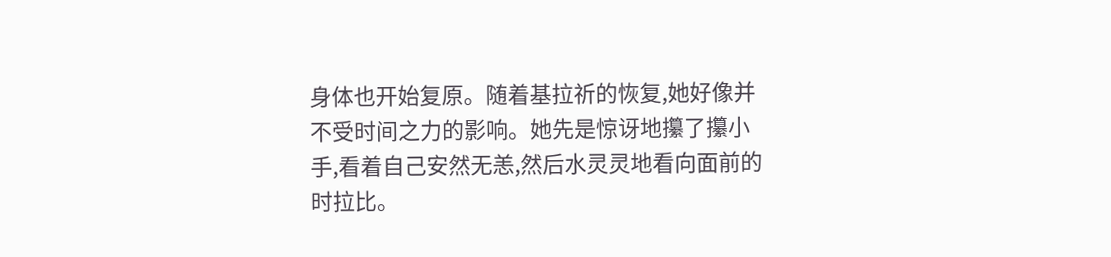身体也开始复原。随着基拉祈的恢复,她好像并不受时间之力的影响。她先是惊讶地攥了攥小手,看着自己安然无恙,然后水灵灵地看向面前的时拉比。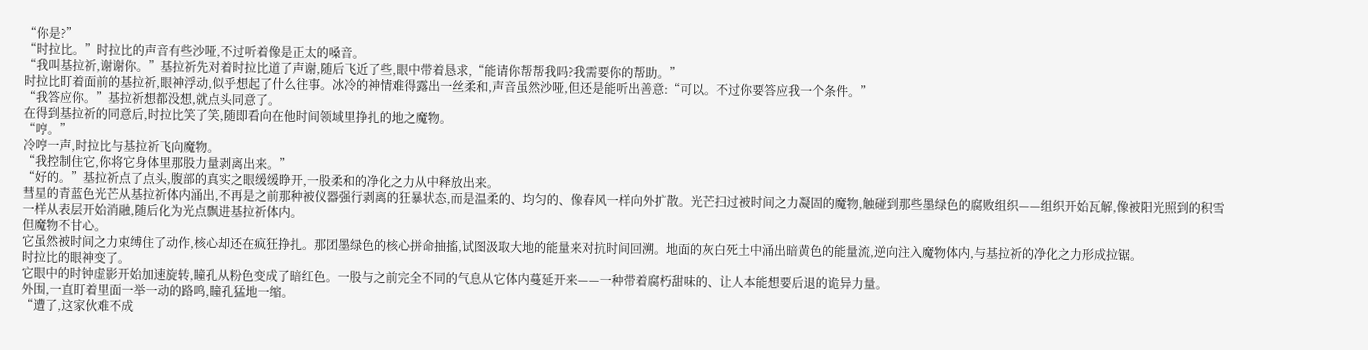“你是?”
“时拉比。”时拉比的声音有些沙哑,不过听着像是正太的嗓音。
“我叫基拉祈,谢谢你。”基拉祈先对着时拉比道了声谢,随后飞近了些,眼中带着恳求,“能请你帮帮我吗?我需要你的帮助。”
时拉比盯着面前的基拉祈,眼神浮动,似乎想起了什么往事。冰冷的神情难得露出一丝柔和,声音虽然沙哑,但还是能听出善意:“可以。不过你要答应我一个条件。”
“我答应你。”基拉祈想都没想,就点头同意了。
在得到基拉祈的同意后,时拉比笑了笑,随即看向在他时间领域里挣扎的地之魔物。
“哼。”
冷哼一声,时拉比与基拉祈飞向魔物。
“我控制住它,你将它身体里那股力量剥离出来。”
“好的。”基拉祈点了点头,腹部的真实之眼缓缓睁开,一股柔和的净化之力从中释放出来。
彗星的青蓝色光芒从基拉祈体内涌出,不再是之前那种被仪器强行剥离的狂暴状态,而是温柔的、均匀的、像春风一样向外扩散。光芒扫过被时间之力凝固的魔物,触碰到那些墨绿色的腐败组织——组织开始瓦解,像被阳光照到的积雪一样从表层开始消融,随后化为光点飘进基拉祈体内。
但魔物不甘心。
它虽然被时间之力束缚住了动作,核心却还在疯狂挣扎。那团墨绿色的核心拼命抽搐,试图汲取大地的能量来对抗时间回溯。地面的灰白死土中涌出暗黄色的能量流,逆向注入魔物体内,与基拉祈的净化之力形成拉锯。
时拉比的眼神变了。
它眼中的时钟虚影开始加速旋转,瞳孔从粉色变成了暗红色。一股与之前完全不同的气息从它体内蔓延开来——一种带着腐朽甜味的、让人本能想要后退的诡异力量。
外围,一直盯着里面一举一动的路鸣,瞳孔猛地一缩。
“遭了,这家伙难不成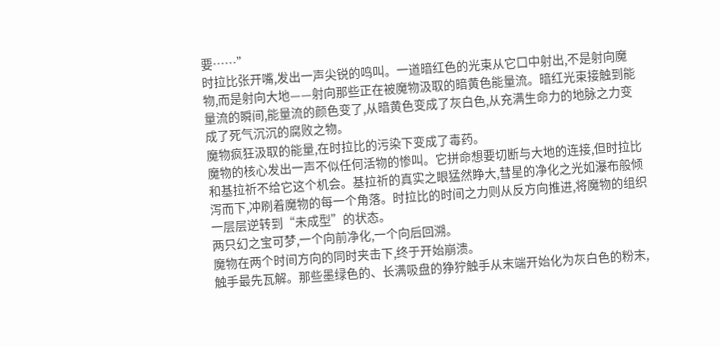要……”
时拉比张开嘴,发出一声尖锐的鸣叫。一道暗红色的光束从它口中射出,不是射向魔物,而是射向大地——射向那些正在被魔物汲取的暗黄色能量流。暗红光束接触到能量流的瞬间,能量流的颜色变了,从暗黄色变成了灰白色,从充满生命力的地脉之力变成了死气沉沉的腐败之物。
魔物疯狂汲取的能量,在时拉比的污染下变成了毒药。
魔物的核心发出一声不似任何活物的惨叫。它拼命想要切断与大地的连接,但时拉比和基拉祈不给它这个机会。基拉祈的真实之眼猛然睁大,彗星的净化之光如瀑布般倾泻而下,冲刷着魔物的每一个角落。时拉比的时间之力则从反方向推进,将魔物的组织一层层逆转到“未成型”的状态。
两只幻之宝可梦,一个向前净化,一个向后回溯。
魔物在两个时间方向的同时夹击下,终于开始崩溃。
触手最先瓦解。那些墨绿色的、长满吸盘的狰狞触手从末端开始化为灰白色的粉末,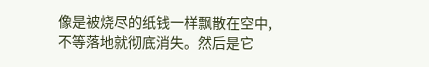像是被烧尽的纸钱一样飘散在空中,不等落地就彻底消失。然后是它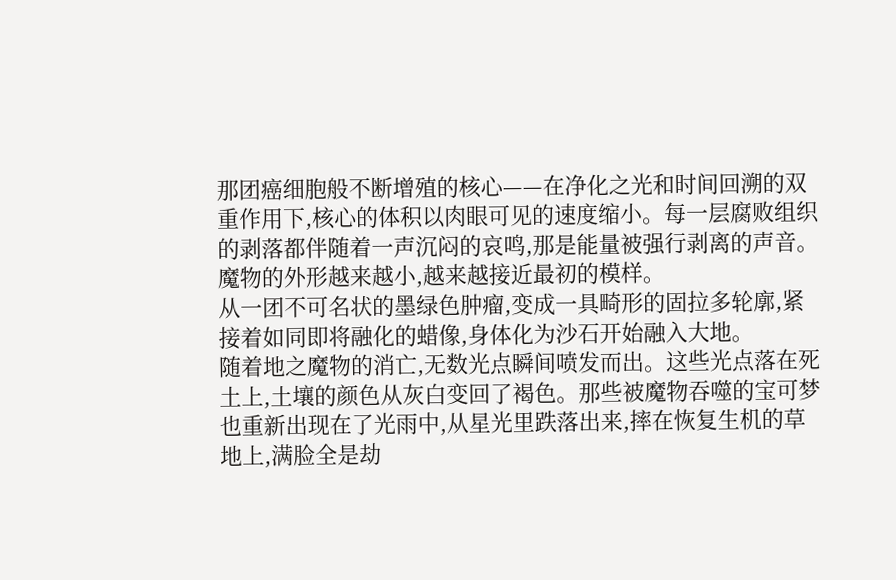那团癌细胞般不断增殖的核心——在净化之光和时间回溯的双重作用下,核心的体积以肉眼可见的速度缩小。每一层腐败组织的剥落都伴随着一声沉闷的哀鸣,那是能量被强行剥离的声音。
魔物的外形越来越小,越来越接近最初的模样。
从一团不可名状的墨绿色肿瘤,变成一具畸形的固拉多轮廓,紧接着如同即将融化的蜡像,身体化为沙石开始融入大地。
随着地之魔物的消亡,无数光点瞬间喷发而出。这些光点落在死土上,土壤的颜色从灰白变回了褐色。那些被魔物吞噬的宝可梦也重新出现在了光雨中,从星光里跌落出来,摔在恢复生机的草地上,满脸全是劫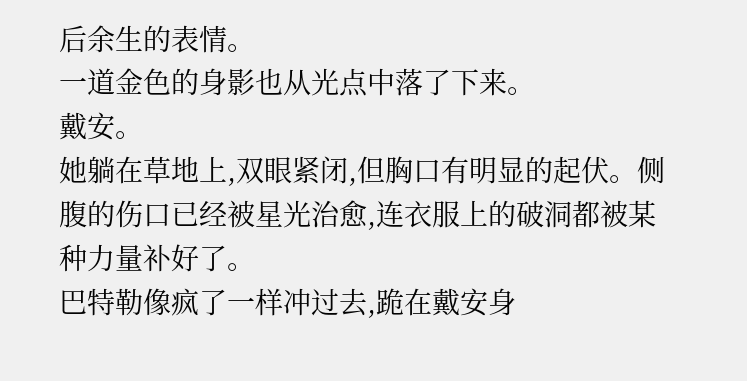后余生的表情。
一道金色的身影也从光点中落了下来。
戴安。
她躺在草地上,双眼紧闭,但胸口有明显的起伏。侧腹的伤口已经被星光治愈,连衣服上的破洞都被某种力量补好了。
巴特勒像疯了一样冲过去,跪在戴安身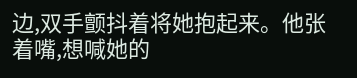边,双手颤抖着将她抱起来。他张着嘴,想喊她的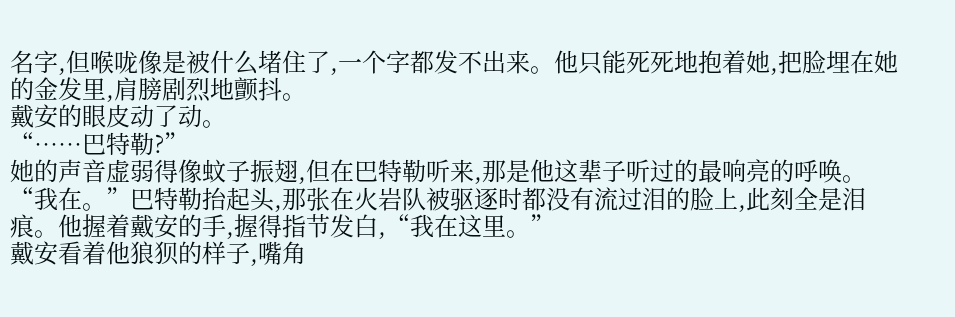名字,但喉咙像是被什么堵住了,一个字都发不出来。他只能死死地抱着她,把脸埋在她的金发里,肩膀剧烈地颤抖。
戴安的眼皮动了动。
“……巴特勒?”
她的声音虚弱得像蚊子振翅,但在巴特勒听来,那是他这辈子听过的最响亮的呼唤。
“我在。”巴特勒抬起头,那张在火岩队被驱逐时都没有流过泪的脸上,此刻全是泪痕。他握着戴安的手,握得指节发白,“我在这里。”
戴安看着他狼狈的样子,嘴角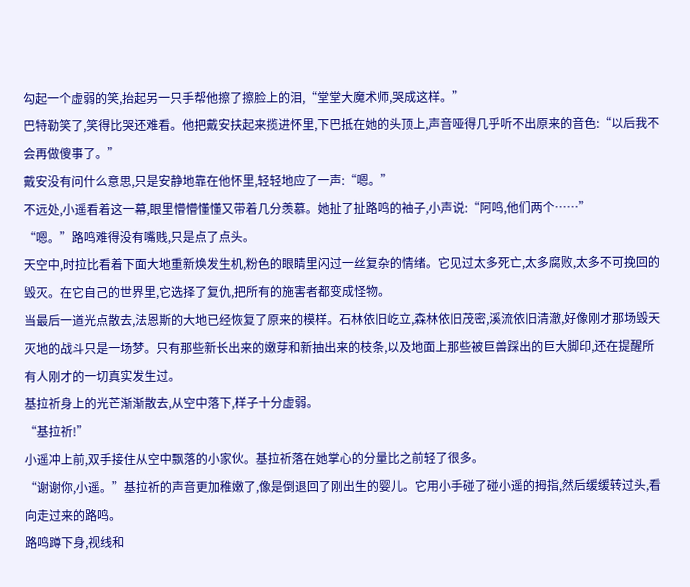勾起一个虚弱的笑,抬起另一只手帮他擦了擦脸上的泪,“堂堂大魔术师,哭成这样。”
巴特勒笑了,笑得比哭还难看。他把戴安扶起来揽进怀里,下巴抵在她的头顶上,声音哑得几乎听不出原来的音色:“以后我不会再做傻事了。”
戴安没有问什么意思,只是安静地靠在他怀里,轻轻地应了一声:“嗯。”
不远处,小遥看着这一幕,眼里懵懵懂懂又带着几分羡慕。她扯了扯路鸣的袖子,小声说:“阿鸣,他们两个……”
“嗯。”路鸣难得没有嘴贱,只是点了点头。
天空中,时拉比看着下面大地重新焕发生机,粉色的眼睛里闪过一丝复杂的情绪。它见过太多死亡,太多腐败,太多不可挽回的毁灭。在它自己的世界里,它选择了复仇,把所有的施害者都变成怪物。
当最后一道光点散去,法恩斯的大地已经恢复了原来的模样。石林依旧屹立,森林依旧茂密,溪流依旧清澈,好像刚才那场毁天灭地的战斗只是一场梦。只有那些新长出来的嫩芽和新抽出来的枝条,以及地面上那些被巨兽踩出的巨大脚印,还在提醒所有人刚才的一切真实发生过。
基拉祈身上的光芒渐渐散去,从空中落下,样子十分虚弱。
“基拉祈!”
小遥冲上前,双手接住从空中飘落的小家伙。基拉祈落在她掌心的分量比之前轻了很多。
“谢谢你,小遥。”基拉祈的声音更加稚嫩了,像是倒退回了刚出生的婴儿。它用小手碰了碰小遥的拇指,然后缓缓转过头,看向走过来的路鸣。
路鸣蹲下身,视线和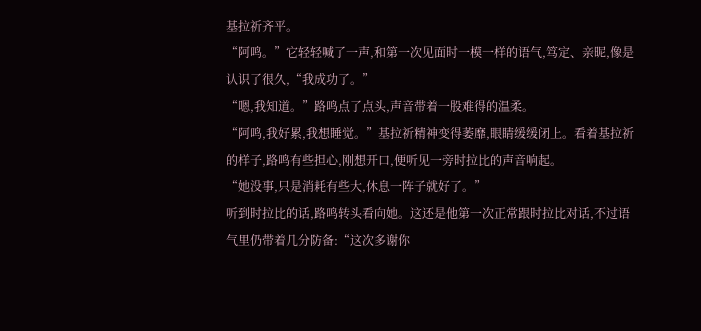基拉祈齐平。
“阿鸣。”它轻轻喊了一声,和第一次见面时一模一样的语气,笃定、亲昵,像是认识了很久,“我成功了。”
“嗯,我知道。”路鸣点了点头,声音带着一股难得的温柔。
“阿鸣,我好累,我想睡觉。”基拉祈精神变得萎靡,眼睛缓缓闭上。看着基拉祈的样子,路鸣有些担心,刚想开口,便听见一旁时拉比的声音响起。
“她没事,只是消耗有些大,休息一阵子就好了。”
听到时拉比的话,路鸣转头看向她。这还是他第一次正常跟时拉比对话,不过语气里仍带着几分防备:“这次多谢你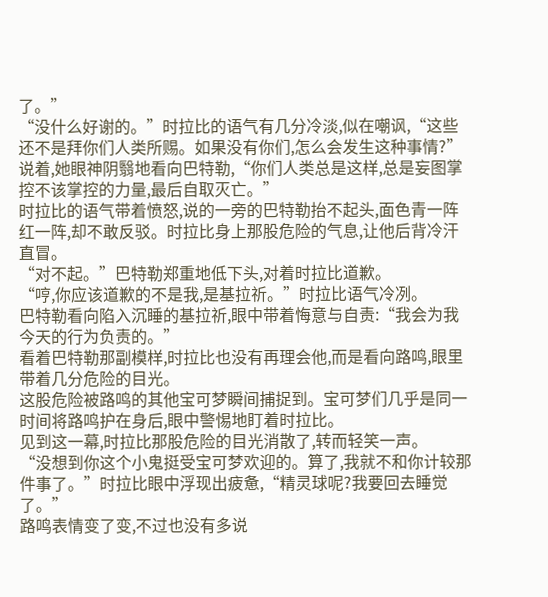了。”
“没什么好谢的。”时拉比的语气有几分冷淡,似在嘲讽,“这些还不是拜你们人类所赐。如果没有你们,怎么会发生这种事情?”
说着,她眼神阴翳地看向巴特勒,“你们人类总是这样,总是妄图掌控不该掌控的力量,最后自取灭亡。”
时拉比的语气带着愤怒,说的一旁的巴特勒抬不起头,面色青一阵红一阵,却不敢反驳。时拉比身上那股危险的气息,让他后背冷汗直冒。
“对不起。”巴特勒郑重地低下头,对着时拉比道歉。
“哼,你应该道歉的不是我,是基拉祈。”时拉比语气冷冽。
巴特勒看向陷入沉睡的基拉祈,眼中带着悔意与自责:“我会为我今天的行为负责的。”
看着巴特勒那副模样,时拉比也没有再理会他,而是看向路鸣,眼里带着几分危险的目光。
这股危险被路鸣的其他宝可梦瞬间捕捉到。宝可梦们几乎是同一时间将路鸣护在身后,眼中警惕地盯着时拉比。
见到这一幕,时拉比那股危险的目光消散了,转而轻笑一声。
“没想到你这个小鬼挺受宝可梦欢迎的。算了,我就不和你计较那件事了。”时拉比眼中浮现出疲惫,“精灵球呢?我要回去睡觉了。”
路鸣表情变了变,不过也没有多说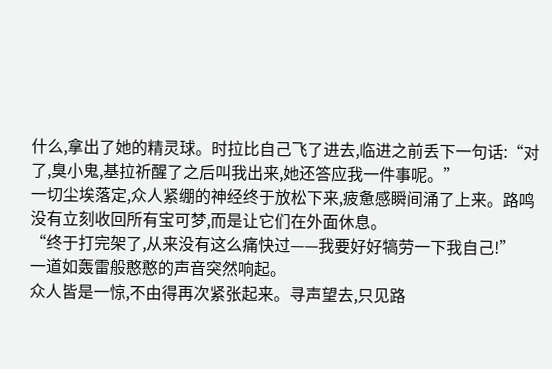什么,拿出了她的精灵球。时拉比自己飞了进去,临进之前丢下一句话:“对了,臭小鬼,基拉祈醒了之后叫我出来,她还答应我一件事呢。”
一切尘埃落定,众人紧绷的神经终于放松下来,疲惫感瞬间涌了上来。路鸣没有立刻收回所有宝可梦,而是让它们在外面休息。
“终于打完架了,从来没有这么痛快过——我要好好犒劳一下我自己!”
一道如轰雷般憨憨的声音突然响起。
众人皆是一惊,不由得再次紧张起来。寻声望去,只见路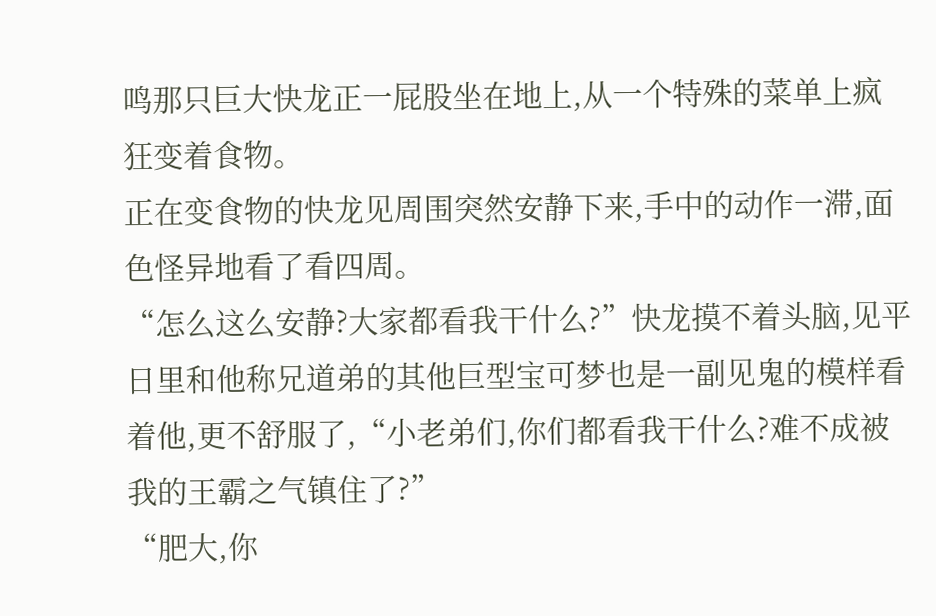鸣那只巨大快龙正一屁股坐在地上,从一个特殊的菜单上疯狂变着食物。
正在变食物的快龙见周围突然安静下来,手中的动作一滞,面色怪异地看了看四周。
“怎么这么安静?大家都看我干什么?”快龙摸不着头脑,见平日里和他称兄道弟的其他巨型宝可梦也是一副见鬼的模样看着他,更不舒服了,“小老弟们,你们都看我干什么?难不成被我的王霸之气镇住了?”
“肥大,你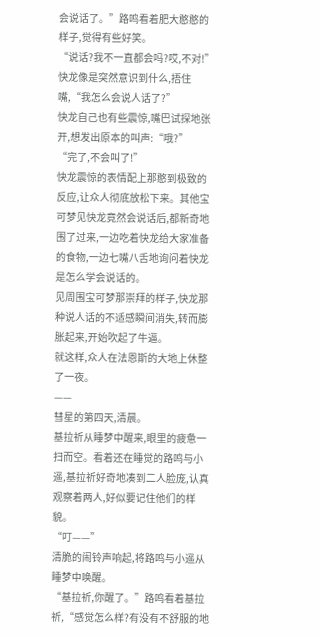会说话了。”路鸣看着肥大憨憨的样子,觉得有些好笑。
“说话?我不一直都会吗?哎,不对!”快龙像是突然意识到什么,捂住嘴,“我怎么会说人话了?”
快龙自己也有些震惊,嘴巴试探地张开,想发出原本的叫声:“哦?”
“完了,不会叫了!”
快龙震惊的表情配上那憨到极致的反应,让众人彻底放松下来。其他宝可梦见快龙竟然会说话后,都新奇地围了过来,一边吃着快龙给大家准备的食物,一边七嘴八舌地询问着快龙是怎么学会说话的。
见周围宝可梦那崇拜的样子,快龙那种说人话的不适感瞬间消失,转而膨胀起来,开始吹起了牛逼。
就这样,众人在法恩斯的大地上休整了一夜。
——
彗星的第四天,清晨。
基拉祈从睡梦中醒来,眼里的疲惫一扫而空。看着还在睡觉的路鸣与小遥,基拉祈好奇地凑到二人脸庞,认真观察着两人,好似要记住他们的样貌。
“叮——”
清脆的闹铃声响起,将路鸣与小遥从睡梦中唤醒。
“基拉祈,你醒了。”路鸣看着基拉祈,“感觉怎么样?有没有不舒服的地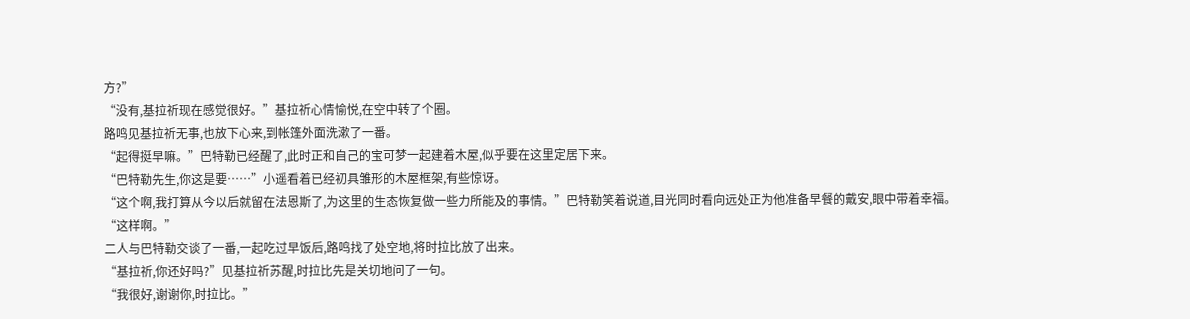方?”
“没有,基拉祈现在感觉很好。”基拉祈心情愉悦,在空中转了个圈。
路鸣见基拉祈无事,也放下心来,到帐篷外面洗漱了一番。
“起得挺早嘛。”巴特勒已经醒了,此时正和自己的宝可梦一起建着木屋,似乎要在这里定居下来。
“巴特勒先生,你这是要……”小遥看着已经初具雏形的木屋框架,有些惊讶。
“这个啊,我打算从今以后就留在法恩斯了,为这里的生态恢复做一些力所能及的事情。”巴特勒笑着说道,目光同时看向远处正为他准备早餐的戴安,眼中带着幸福。
“这样啊。”
二人与巴特勒交谈了一番,一起吃过早饭后,路鸣找了处空地,将时拉比放了出来。
“基拉祈,你还好吗?”见基拉祈苏醒,时拉比先是关切地问了一句。
“我很好,谢谢你,时拉比。”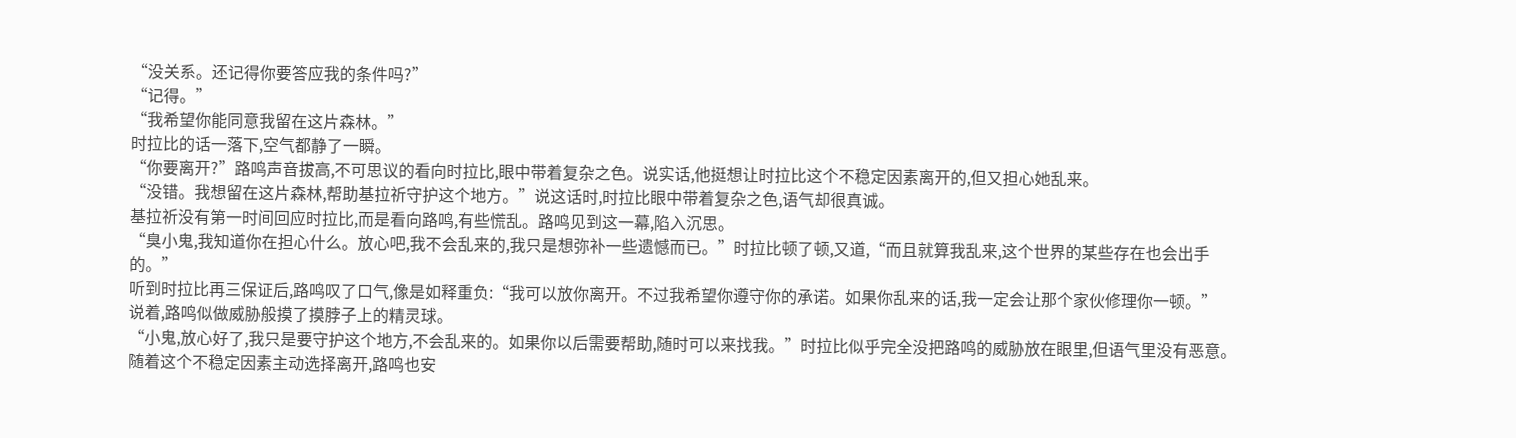“没关系。还记得你要答应我的条件吗?”
“记得。”
“我希望你能同意我留在这片森林。”
时拉比的话一落下,空气都静了一瞬。
“你要离开?”路鸣声音拔高,不可思议的看向时拉比,眼中带着复杂之色。说实话,他挺想让时拉比这个不稳定因素离开的,但又担心她乱来。
“没错。我想留在这片森林,帮助基拉祈守护这个地方。”说这话时,时拉比眼中带着复杂之色,语气却很真诚。
基拉祈没有第一时间回应时拉比,而是看向路鸣,有些慌乱。路鸣见到这一幕,陷入沉思。
“臭小鬼,我知道你在担心什么。放心吧,我不会乱来的,我只是想弥补一些遗憾而已。”时拉比顿了顿,又道,“而且就算我乱来,这个世界的某些存在也会出手的。”
听到时拉比再三保证后,路鸣叹了口气,像是如释重负:“我可以放你离开。不过我希望你遵守你的承诺。如果你乱来的话,我一定会让那个家伙修理你一顿。”
说着,路鸣似做威胁般摸了摸脖子上的精灵球。
“小鬼,放心好了,我只是要守护这个地方,不会乱来的。如果你以后需要帮助,随时可以来找我。”时拉比似乎完全没把路鸣的威胁放在眼里,但语气里没有恶意。
随着这个不稳定因素主动选择离开,路鸣也安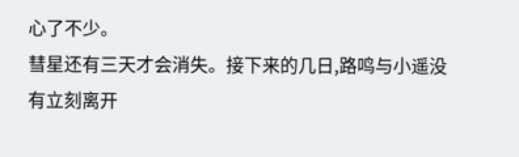心了不少。
彗星还有三天才会消失。接下来的几日,路鸣与小遥没有立刻离开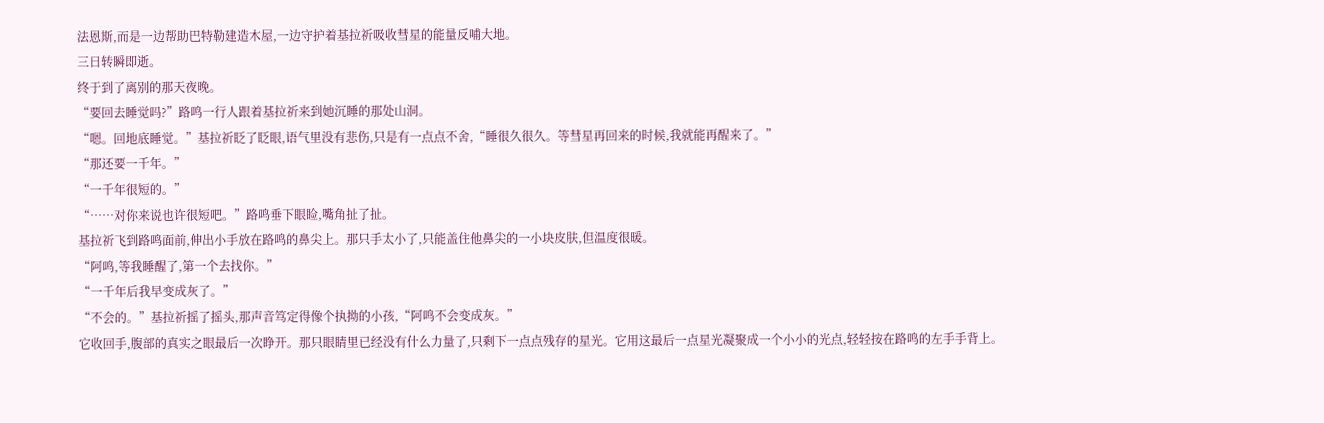法恩斯,而是一边帮助巴特勒建造木屋,一边守护着基拉祈吸收彗星的能量反哺大地。
三日转瞬即逝。
终于到了离别的那天夜晚。
“要回去睡觉吗?”路鸣一行人跟着基拉祈来到她沉睡的那处山洞。
“嗯。回地底睡觉。”基拉祈眨了眨眼,语气里没有悲伤,只是有一点点不舍,“睡很久很久。等彗星再回来的时候,我就能再醒来了。”
“那还要一千年。”
“一千年很短的。”
“……对你来说也许很短吧。”路鸣垂下眼睑,嘴角扯了扯。
基拉祈飞到路鸣面前,伸出小手放在路鸣的鼻尖上。那只手太小了,只能盖住他鼻尖的一小块皮肤,但温度很暖。
“阿鸣,等我睡醒了,第一个去找你。”
“一千年后我早变成灰了。”
“不会的。”基拉祈摇了摇头,那声音笃定得像个执拗的小孩,“阿鸣不会变成灰。”
它收回手,腹部的真实之眼最后一次睁开。那只眼睛里已经没有什么力量了,只剩下一点点残存的星光。它用这最后一点星光凝聚成一个小小的光点,轻轻按在路鸣的左手手背上。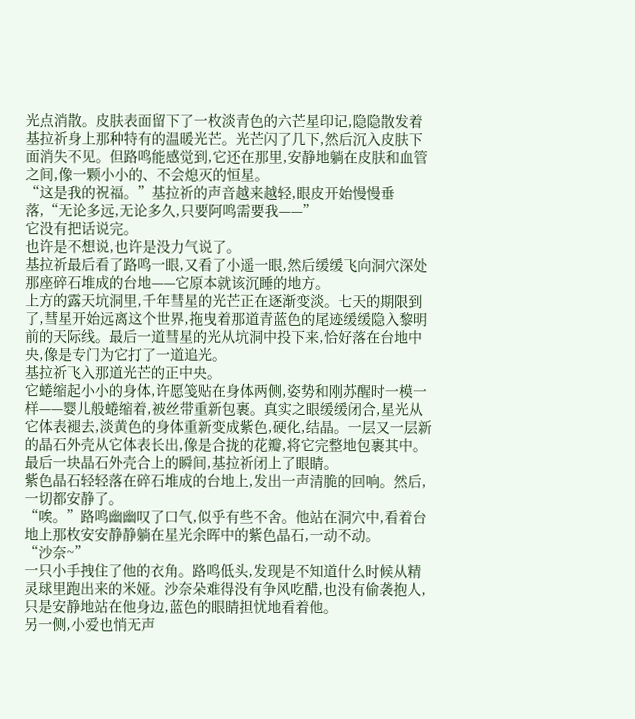光点消散。皮肤表面留下了一枚淡青色的六芒星印记,隐隐散发着基拉祈身上那种特有的温暖光芒。光芒闪了几下,然后沉入皮肤下面消失不见。但路鸣能感觉到,它还在那里,安静地躺在皮肤和血管之间,像一颗小小的、不会熄灭的恒星。
“这是我的祝福。”基拉祈的声音越来越轻,眼皮开始慢慢垂落,“无论多远,无论多久,只要阿鸣需要我——”
它没有把话说完。
也许是不想说,也许是没力气说了。
基拉祈最后看了路鸣一眼,又看了小遥一眼,然后缓缓飞向洞穴深处那座碎石堆成的台地——它原本就该沉睡的地方。
上方的露天坑洞里,千年彗星的光芒正在逐渐变淡。七天的期限到了,彗星开始远离这个世界,拖曳着那道青蓝色的尾迹缓缓隐入黎明前的天际线。最后一道彗星的光从坑洞中投下来,恰好落在台地中央,像是专门为它打了一道追光。
基拉祈飞入那道光芒的正中央。
它蜷缩起小小的身体,许愿笺贴在身体两侧,姿势和刚苏醒时一模一样——婴儿般蜷缩着,被丝带重新包裹。真实之眼缓缓闭合,星光从它体表褪去,淡黄色的身体重新变成紫色,硬化,结晶。一层又一层新的晶石外壳从它体表长出,像是合拢的花瓣,将它完整地包裹其中。
最后一块晶石外壳合上的瞬间,基拉祈闭上了眼睛。
紫色晶石轻轻落在碎石堆成的台地上,发出一声清脆的回响。然后,一切都安静了。
“唉。”路鸣幽幽叹了口气,似乎有些不舍。他站在洞穴中,看着台地上那枚安安静静躺在星光余晖中的紫色晶石,一动不动。
“沙奈~”
一只小手拽住了他的衣角。路鸣低头,发现是不知道什么时候从精灵球里跑出来的米娅。沙奈朵难得没有争风吃醋,也没有偷袭抱人,只是安静地站在他身边,蓝色的眼睛担忧地看着他。
另一侧,小爱也悄无声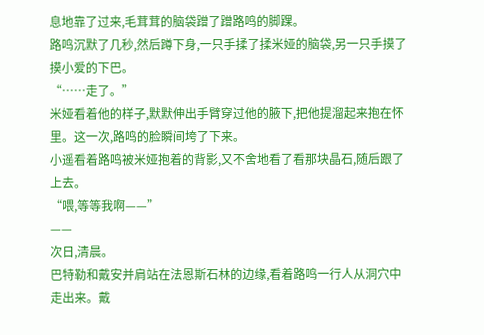息地靠了过来,毛茸茸的脑袋蹭了蹭路鸣的脚踝。
路鸣沉默了几秒,然后蹲下身,一只手揉了揉米娅的脑袋,另一只手摸了摸小爱的下巴。
“……走了。”
米娅看着他的样子,默默伸出手臂穿过他的腋下,把他提溜起来抱在怀里。这一次,路鸣的脸瞬间垮了下来。
小遥看着路鸣被米娅抱着的背影,又不舍地看了看那块晶石,随后跟了上去。
“喂,等等我啊——”
——
次日,清晨。
巴特勒和戴安并肩站在法恩斯石林的边缘,看着路鸣一行人从洞穴中走出来。戴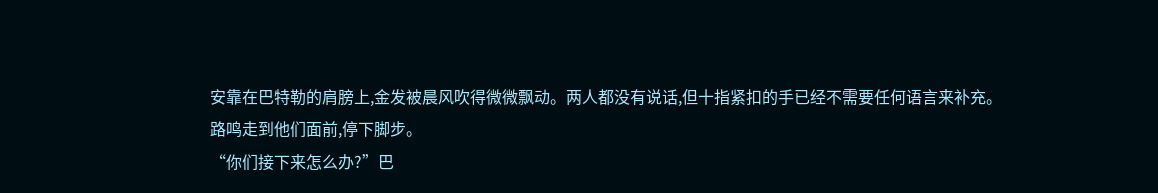安靠在巴特勒的肩膀上,金发被晨风吹得微微飘动。两人都没有说话,但十指紧扣的手已经不需要任何语言来补充。
路鸣走到他们面前,停下脚步。
“你们接下来怎么办?”巴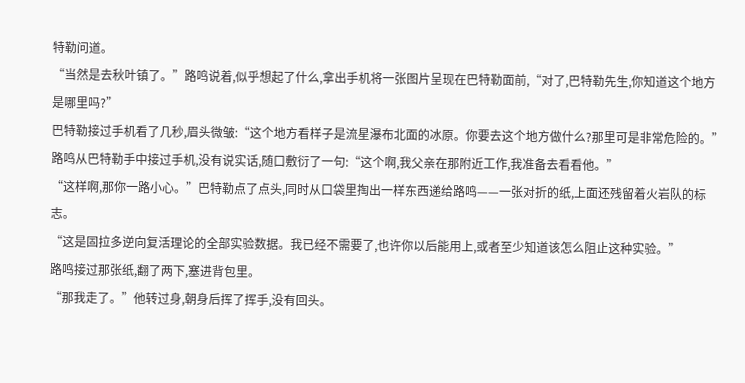特勒问道。
“当然是去秋叶镇了。”路鸣说着,似乎想起了什么,拿出手机将一张图片呈现在巴特勒面前,“对了,巴特勒先生,你知道这个地方是哪里吗?”
巴特勒接过手机看了几秒,眉头微皱:“这个地方看样子是流星瀑布北面的冰原。你要去这个地方做什么?那里可是非常危险的。”
路鸣从巴特勒手中接过手机,没有说实话,随口敷衍了一句:“这个啊,我父亲在那附近工作,我准备去看看他。”
“这样啊,那你一路小心。”巴特勒点了点头,同时从口袋里掏出一样东西递给路鸣——一张对折的纸,上面还残留着火岩队的标志。
“这是固拉多逆向复活理论的全部实验数据。我已经不需要了,也许你以后能用上,或者至少知道该怎么阻止这种实验。”
路鸣接过那张纸,翻了两下,塞进背包里。
“那我走了。”他转过身,朝身后挥了挥手,没有回头。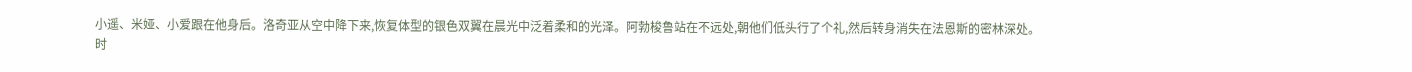小遥、米娅、小爱跟在他身后。洛奇亚从空中降下来,恢复体型的银色双翼在晨光中泛着柔和的光泽。阿勃梭鲁站在不远处,朝他们低头行了个礼,然后转身消失在法恩斯的密林深处。
时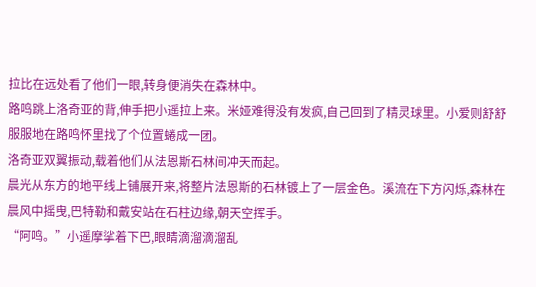拉比在远处看了他们一眼,转身便消失在森林中。
路鸣跳上洛奇亚的背,伸手把小遥拉上来。米娅难得没有发疯,自己回到了精灵球里。小爱则舒舒服服地在路鸣怀里找了个位置蜷成一团。
洛奇亚双翼振动,载着他们从法恩斯石林间冲天而起。
晨光从东方的地平线上铺展开来,将整片法恩斯的石林镀上了一层金色。溪流在下方闪烁,森林在晨风中摇曳,巴特勒和戴安站在石柱边缘,朝天空挥手。
“阿鸣。”小遥摩挲着下巴,眼睛滴溜滴溜乱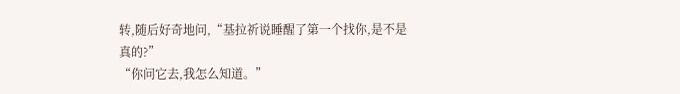转,随后好奇地问,“基拉祈说睡醒了第一个找你,是不是真的?”
“你问它去,我怎么知道。”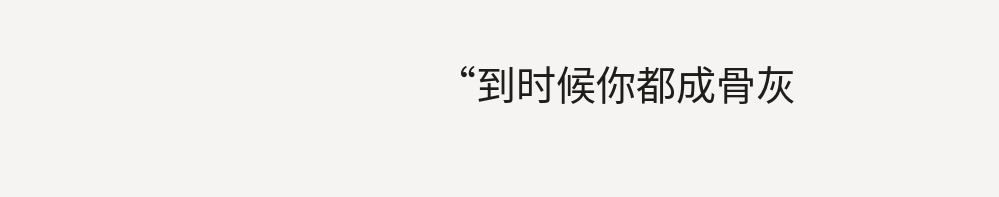“到时候你都成骨灰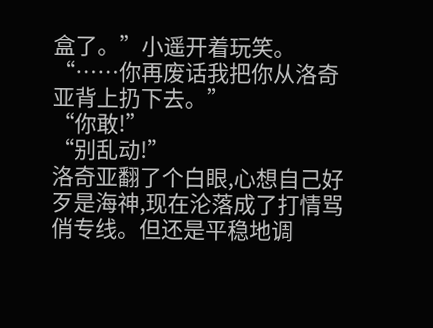盒了。”小遥开着玩笑。
“……你再废话我把你从洛奇亚背上扔下去。”
“你敢!”
“别乱动!”
洛奇亚翻了个白眼,心想自己好歹是海神,现在沦落成了打情骂俏专线。但还是平稳地调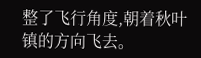整了飞行角度,朝着秋叶镇的方向飞去。